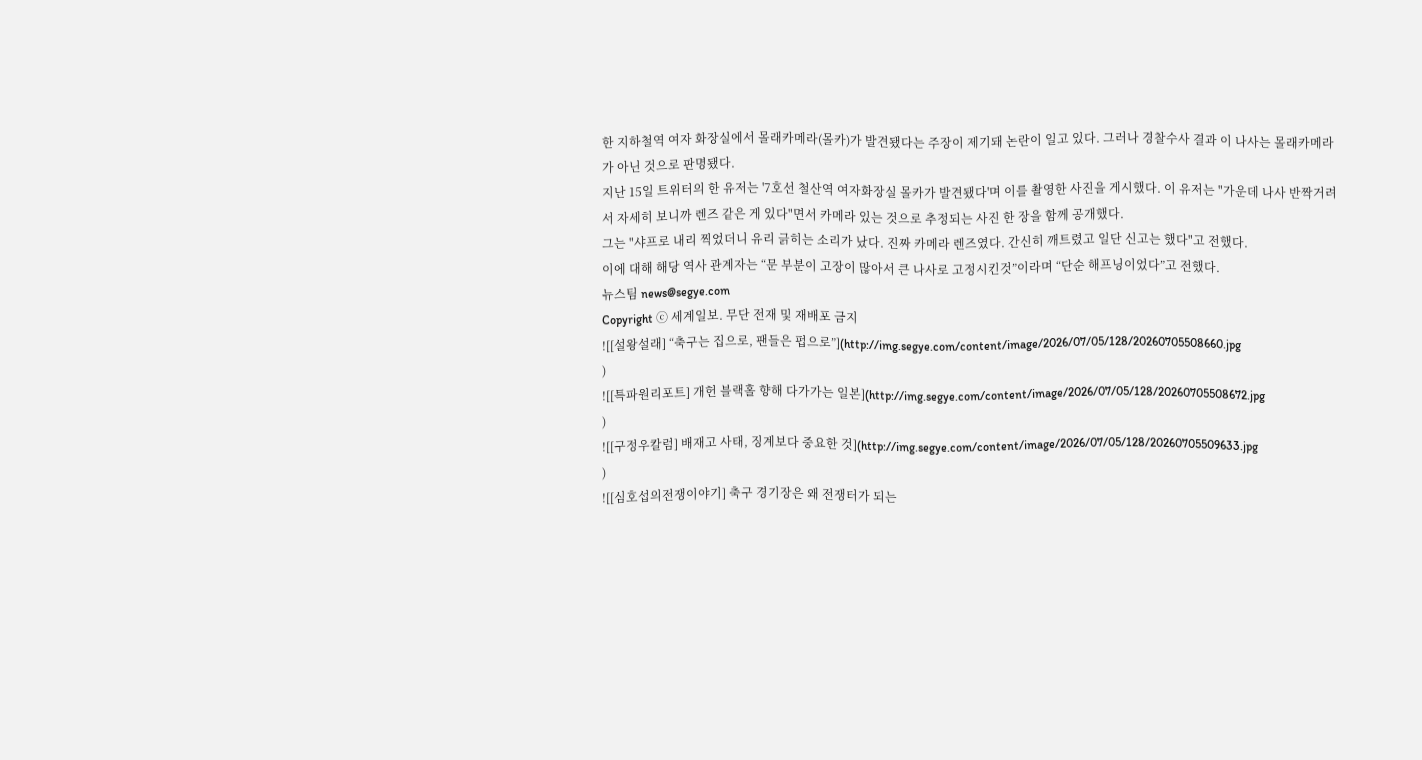한 지하철역 여자 화장실에서 몰래카메라(몰카)가 발견됐다는 주장이 제기돼 논란이 일고 있다. 그러나 경찰수사 결과 이 나사는 몰래카메라가 아닌 것으로 판명됐다.
지난 15일 트위터의 한 유저는 '7호선 철산역 여자화장실 몰카가 발견됐다'며 이를 촬영한 사진을 게시했다. 이 유저는 "가운데 나사 반짝거려서 자세히 보니까 렌즈 같은 게 있다"면서 카메라 있는 것으로 추정되는 사진 한 장을 함께 공개했다.
그는 "샤프로 내리 찍었더니 유리 긁히는 소리가 났다. 진짜 카메라 렌즈였다. 간신히 깨트렸고 일단 신고는 했다"고 전했다.
이에 대해 해당 역사 관계자는 “문 부분이 고장이 많아서 큰 나사로 고정시킨것”이라며 “단순 해프닝이었다”고 전했다.
뉴스팀 news@segye.com
Copyright ⓒ 세계일보. 무단 전재 및 재배포 금지
![[설왕설래] “축구는 집으로, 팬들은 펍으로”](http://img.segye.com/content/image/2026/07/05/128/20260705508660.jpg
)
![[특파원리포트] 개헌 블랙홀 향해 다가가는 일본](http://img.segye.com/content/image/2026/07/05/128/20260705508672.jpg
)
![[구정우칼럼] 배재고 사태, 징계보다 중요한 것](http://img.segye.com/content/image/2026/07/05/128/20260705509633.jpg
)
![[심호섭의전쟁이야기] 축구 경기장은 왜 전쟁터가 되는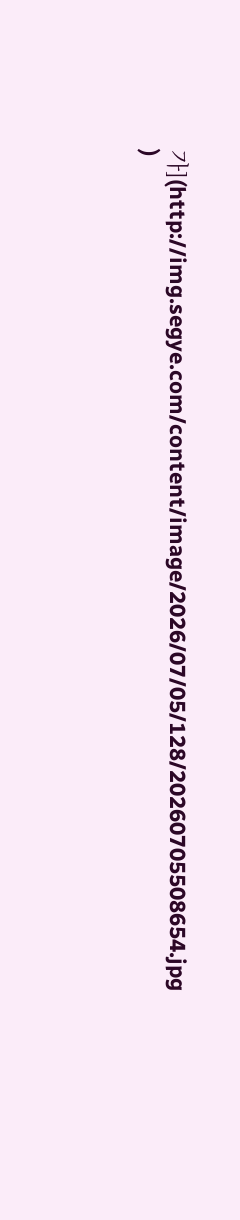가](http://img.segye.com/content/image/2026/07/05/128/20260705508654.jpg
)